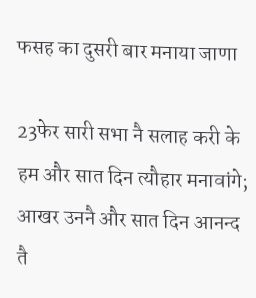फसह का दुसरी बार मनाया जाणा

23फेर सारी सभा नै सलाह करी के हम और सात दिन त्यौहार मनावांगे; आखर उननै और सात दिन आनन्द तै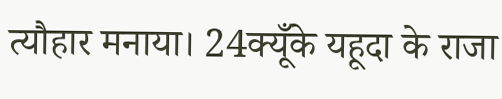त्यौहार मनाया। 24क्यूँके यहूदा के राजा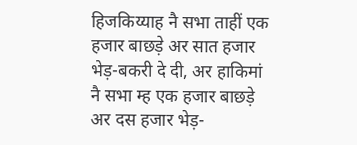हिजकिय्याह नै सभा ताहीं एक हजार बाछड़े अर सात हजार भेड़-बकरी दे दी, अर हाकिमां नै सभा म्ह एक हजार बाछड़े अर दस हजार भेड़-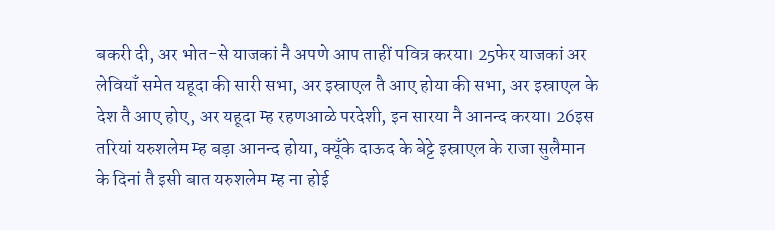बकरी दी, अर भोत-से याजकां नै अपणे आप ताहीं पवित्र करया। 25फेर याजकां अर लेवियाँ समेत यहूदा की सारी सभा, अर इस्राएल तै आए होया की सभा, अर इस्राएल के देश तै आए होए, अर यहूदा म्ह रहणआळे परदेशी, इन सारया नै आनन्द करया। 26इस तरियां यरुशलेम म्ह बड़ा आनन्द होया, क्यूँके दाऊद के बेट्टे इस्राएल के राजा सुलैमान के दिनां तै इसी बात यरुशलेम म्ह ना होई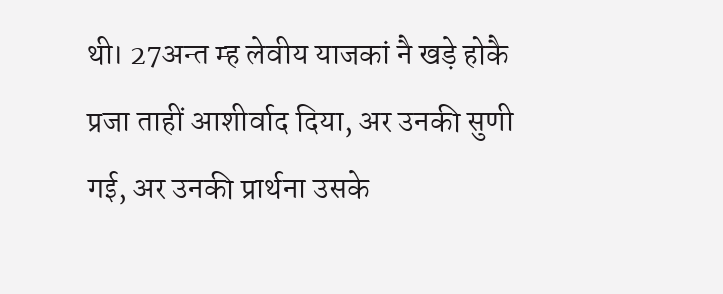थी। 27अन्त म्ह लेवीय याजकां नै खड़े होकै प्रजा ताहीं आशीर्वाद दिया, अर उनकी सुणी गई, अर उनकी प्रार्थना उसके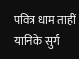पवित्र धाम ताहीं यानिके सुर्ग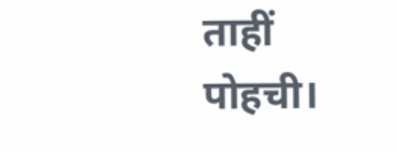ताहीं पोहची।